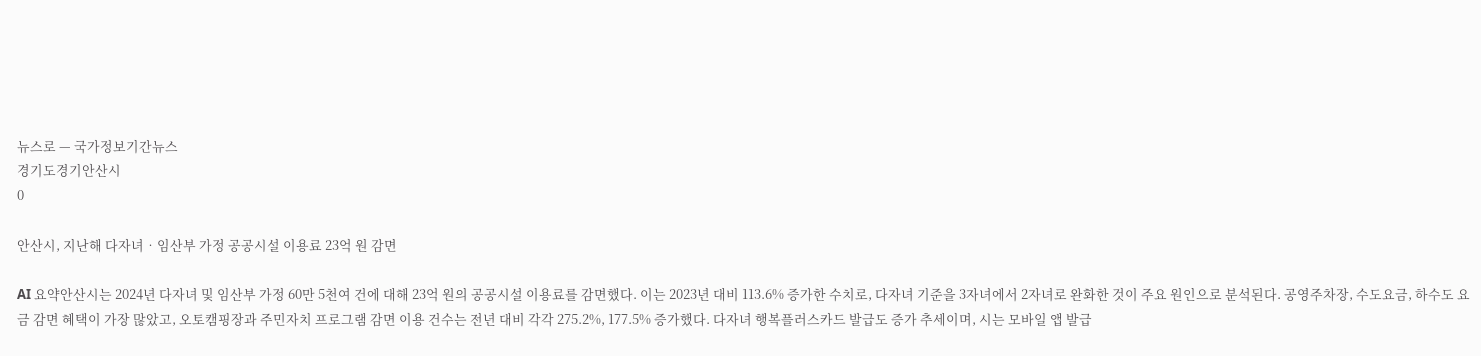뉴스로 — 국가정보기간뉴스
경기도경기안산시
0

안산시, 지난해 다자녀‧임산부 가정 공공시설 이용료 23억 원 감면

AI 요약안산시는 2024년 다자녀 및 임산부 가정 60만 5천여 건에 대해 23억 원의 공공시설 이용료를 감면했다. 이는 2023년 대비 113.6% 증가한 수치로, 다자녀 기준을 3자녀에서 2자녀로 완화한 것이 주요 원인으로 분석된다. 공영주차장, 수도요금, 하수도 요금 감면 혜택이 가장 많았고, 오토캠핑장과 주민자치 프로그램 감면 이용 건수는 전년 대비 각각 275.2%, 177.5% 증가했다. 다자녀 행복플러스카드 발급도 증가 추세이며, 시는 모바일 앱 발급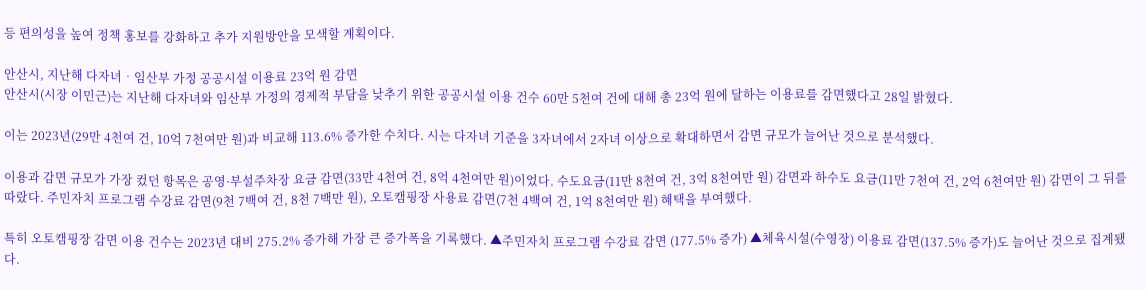등 편의성을 높여 정책 홍보를 강화하고 추가 지원방안을 모색할 계획이다.

안산시, 지난해 다자녀‧임산부 가정 공공시설 이용료 23억 원 감면
안산시(시장 이민근)는 지난해 다자녀와 임산부 가정의 경제적 부담을 낮추기 위한 공공시설 이용 건수 60만 5천여 건에 대해 총 23억 원에 달하는 이용료를 감면했다고 28일 밝혔다.

이는 2023년(29만 4천여 건, 10억 7천여만 원)과 비교해 113.6% 증가한 수치다. 시는 다자녀 기준을 3자녀에서 2자녀 이상으로 확대하면서 감면 규모가 늘어난 것으로 분석했다.

이용과 감면 규모가 가장 컸던 항목은 공영·부설주차장 요금 감면(33만 4천여 건, 8억 4천여만 원)이었다. 수도요금(11만 8천여 건, 3억 8천여만 원) 감면과 하수도 요금(11만 7천여 건, 2억 6천여만 원) 감면이 그 뒤를 따랐다. 주민자치 프로그램 수강료 감면(9천 7백여 건, 8천 7백만 원), 오토캠핑장 사용료 감면(7천 4백여 건, 1억 8천여만 원) 혜택을 부여했다.

특히 오토캠핑장 감면 이용 건수는 2023년 대비 275.2% 증가해 가장 큰 증가폭을 기록했다. ▲주민자치 프로그램 수강료 감면 (177.5% 증가) ▲체육시설(수영장) 이용료 감면(137.5% 증가)도 늘어난 것으로 집계됐다.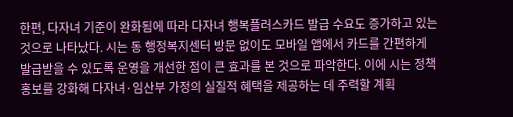한편, 다자녀 기준이 완화됨에 따라 다자녀 행복플러스카드 발급 수요도 증가하고 있는 것으로 나타났다. 시는 동 행정복지센터 방문 없이도 모바일 앱에서 카드를 간편하게 발급받을 수 있도록 운영을 개선한 점이 큰 효과를 본 것으로 파악한다. 이에 시는 정책 홍보를 강화해 다자녀·임산부 가정의 실질적 혜택을 제공하는 데 주력할 계획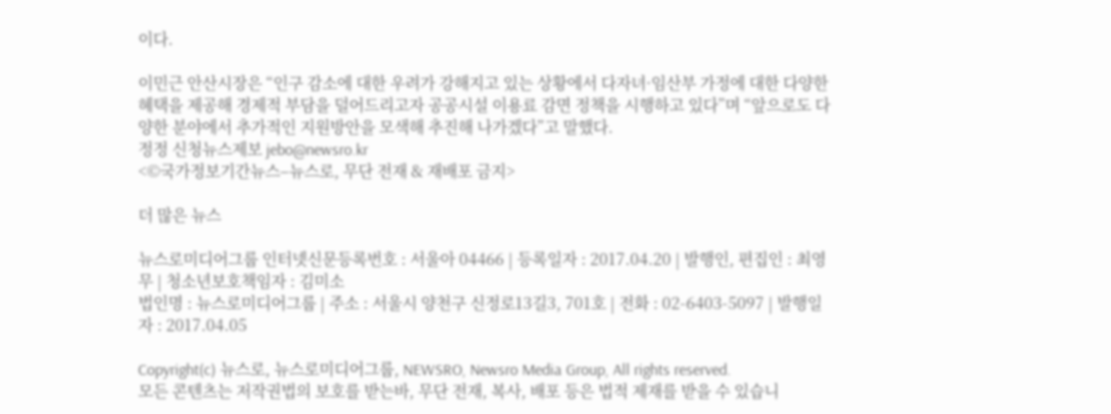이다.

이민근 안산시장은 “인구 감소에 대한 우려가 강해지고 있는 상황에서 다자녀·임산부 가정에 대한 다양한 혜택을 제공해 경제적 부담을 덜어드리고자 공공시설 이용료 감면 정책을 시행하고 있다”며 “앞으로도 다양한 분야에서 추가적인 지원방안을 모색해 추진해 나가겠다”고 말했다.
정정 신청뉴스제보 jebo@newsro.kr
<©국가정보기간뉴스–뉴스로, 무단 전재 & 재배포 금지>

더 많은 뉴스

뉴스로미디어그룹 인터넷신문등록번호 : 서울아 04466 | 등록일자 : 2017.04.20 | 발행인, 편집인 : 최영무 | 청소년보호책임자 : 김미소
법인명 : 뉴스로미디어그룹 | 주소 : 서울시 양천구 신정로13길3, 701호 | 전화 : 02-6403-5097 | 발행일자 : 2017.04.05

Copyright(c) 뉴스로, 뉴스로미디어그룹, NEWSRO, Newsro Media Group, All rights reserved.
모든 콘텐츠는 저작권법의 보호를 받는바, 무단 전재, 복사, 배포 등은 법적 제재를 받을 수 있습니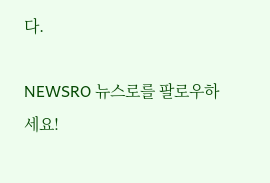다.

NEWSRO 뉴스로를 팔로우하세요!